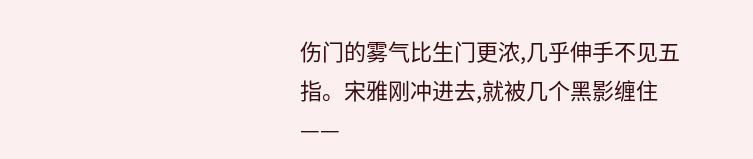伤门的雾气比生门更浓,几乎伸手不见五指。宋雅刚冲进去,就被几个黑影缠住——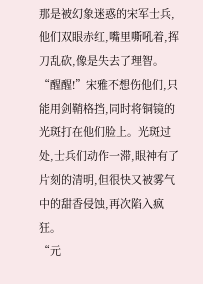那是被幻象迷惑的宋军士兵,他们双眼赤红,嘴里嘶吼着,挥刀乱砍,像是失去了理智。
“醒醒!”宋雅不想伤他们,只能用剑鞘格挡,同时将铜镜的光斑打在他们脸上。光斑过处,士兵们动作一滞,眼神有了片刻的清明,但很快又被雾气中的甜香侵蚀,再次陷入疯狂。
“元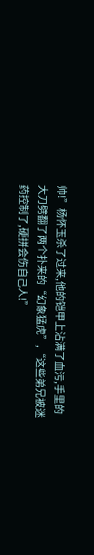帅!”杨怀玉杀了过来,他的铠甲上沾满了血污,手里的大刀劈翻了两个扑来的“幻象猛虎”,“这些弟兄被迷药控制了,硬拼会伤自己人!”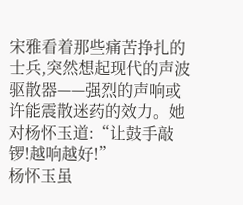宋雅看着那些痛苦挣扎的士兵,突然想起现代的声波驱散器——强烈的声响或许能震散迷药的效力。她对杨怀玉道:“让鼓手敲锣!越响越好!”
杨怀玉虽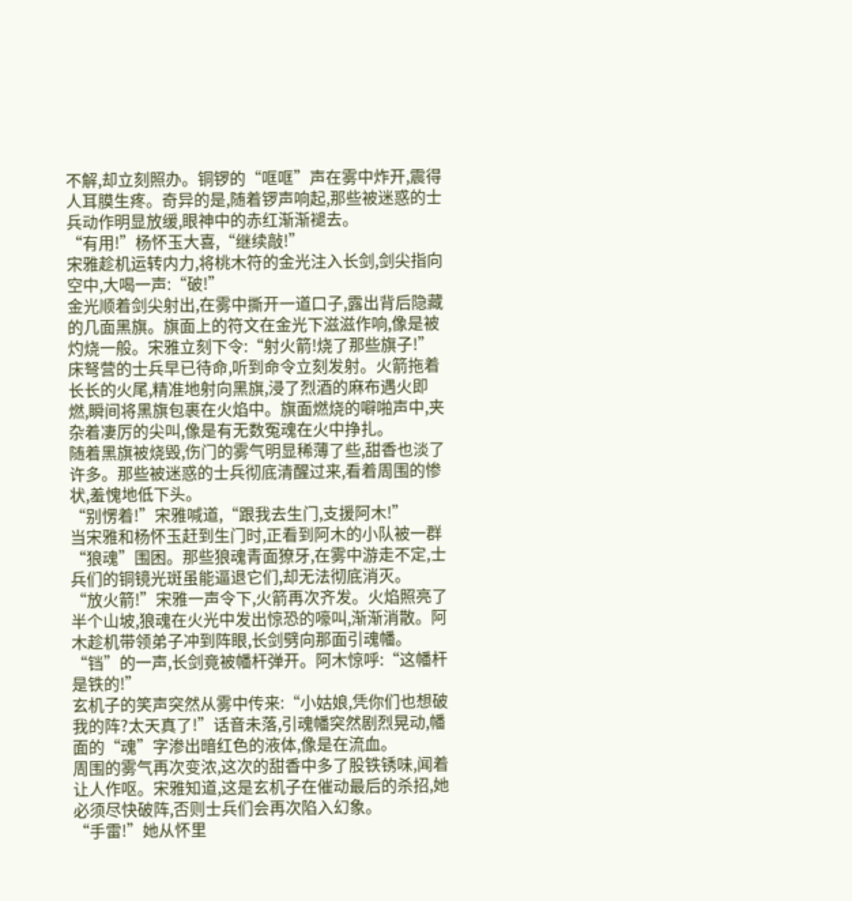不解,却立刻照办。铜锣的“哐哐”声在雾中炸开,震得人耳膜生疼。奇异的是,随着锣声响起,那些被迷惑的士兵动作明显放缓,眼神中的赤红渐渐褪去。
“有用!”杨怀玉大喜,“继续敲!”
宋雅趁机运转内力,将桃木符的金光注入长剑,剑尖指向空中,大喝一声:“破!”
金光顺着剑尖射出,在雾中撕开一道口子,露出背后隐藏的几面黑旗。旗面上的符文在金光下滋滋作响,像是被灼烧一般。宋雅立刻下令:“射火箭!烧了那些旗子!”
床弩营的士兵早已待命,听到命令立刻发射。火箭拖着长长的火尾,精准地射向黑旗,浸了烈酒的麻布遇火即燃,瞬间将黑旗包裹在火焰中。旗面燃烧的噼啪声中,夹杂着凄厉的尖叫,像是有无数冤魂在火中挣扎。
随着黑旗被烧毁,伤门的雾气明显稀薄了些,甜香也淡了许多。那些被迷惑的士兵彻底清醒过来,看着周围的惨状,羞愧地低下头。
“别愣着!”宋雅喊道,“跟我去生门,支援阿木!”
当宋雅和杨怀玉赶到生门时,正看到阿木的小队被一群“狼魂”围困。那些狼魂青面獠牙,在雾中游走不定,士兵们的铜镜光斑虽能逼退它们,却无法彻底消灭。
“放火箭!”宋雅一声令下,火箭再次齐发。火焰照亮了半个山坡,狼魂在火光中发出惊恐的嚎叫,渐渐消散。阿木趁机带领弟子冲到阵眼,长剑劈向那面引魂幡。
“铛”的一声,长剑竟被幡杆弹开。阿木惊呼:“这幡杆是铁的!”
玄机子的笑声突然从雾中传来:“小姑娘,凭你们也想破我的阵?太天真了!”话音未落,引魂幡突然剧烈晃动,幡面的“魂”字渗出暗红色的液体,像是在流血。
周围的雾气再次变浓,这次的甜香中多了股铁锈味,闻着让人作呕。宋雅知道,这是玄机子在催动最后的杀招,她必须尽快破阵,否则士兵们会再次陷入幻象。
“手雷!”她从怀里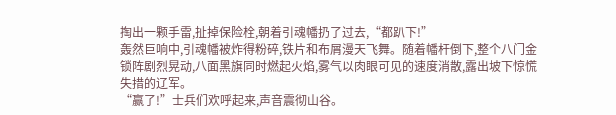掏出一颗手雷,扯掉保险栓,朝着引魂幡扔了过去,“都趴下!”
轰然巨响中,引魂幡被炸得粉碎,铁片和布屑漫天飞舞。随着幡杆倒下,整个八门金锁阵剧烈晃动,八面黑旗同时燃起火焰,雾气以肉眼可见的速度消散,露出坡下惊慌失措的辽军。
“赢了!”士兵们欢呼起来,声音震彻山谷。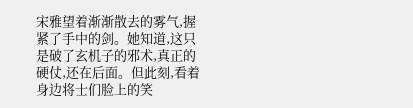宋雅望着渐渐散去的雾气,握紧了手中的剑。她知道,这只是破了玄机子的邪术,真正的硬仗,还在后面。但此刻,看着身边将士们脸上的笑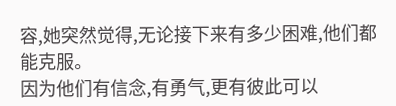容,她突然觉得,无论接下来有多少困难,他们都能克服。
因为他们有信念,有勇气,更有彼此可以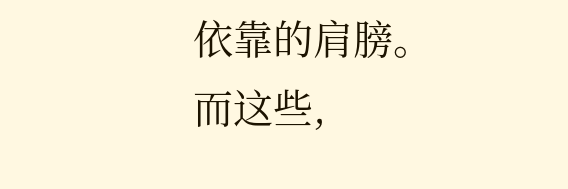依靠的肩膀。而这些,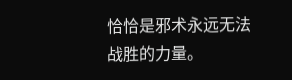恰恰是邪术永远无法战胜的力量。